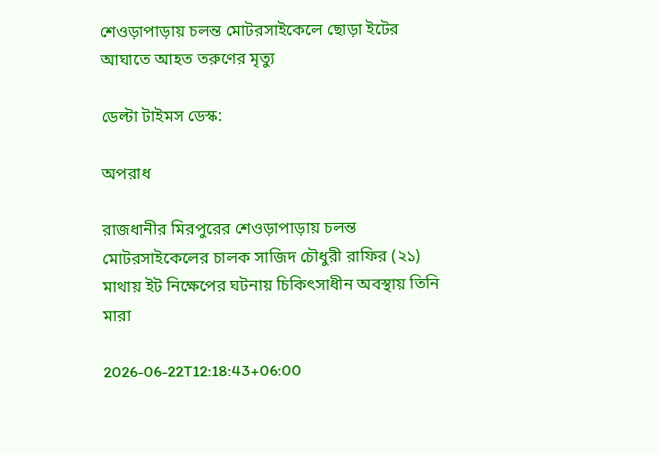শেওড়াপাড়ায় চলন্ত মোটরসাইকেলে ছোড়া ইটের আঘাতে আহত তরুণের মৃত্যু

ডেল্টা টাইমস ডেস্ক:

অপরাধ

রাজধানীর মিরপুরের শেওড়াপাড়ায় চলন্ত মোটরসাইকেলের চালক সাজিদ চৌধুরী রাফির (২১) মাথায় ইট নিক্ষেপের ঘটনায় চিকিৎসাধীন অবস্থায় তিনি মারা

2026-06-22T12:18:43+06:00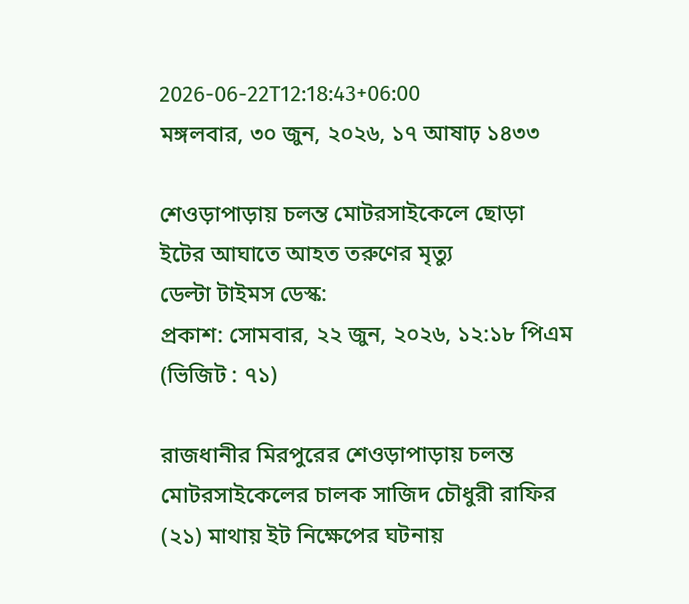2026-06-22T12:18:43+06:00
মঙ্গলবার, ৩০ জুন, ২০২৬, ১৭ আষাঢ় ১৪৩৩

শেওড়াপাড়ায় চলন্ত মোটরসাইকেলে ছোড়া ইটের আঘাতে আহত তরুণের মৃত্যু
ডেল্টা টাইমস ডেস্ক:
প্রকাশ: সোমবার, ২২ জুন, ২০২৬, ১২:১৮ পিএম   (ভিজিট : ৭১)

রাজধানীর মিরপুরের শেওড়াপাড়ায় চলন্ত মোটরসাইকেলের চালক সাজিদ চৌধুরী রাফির (২১) মাথায় ইট নিক্ষেপের ঘটনায়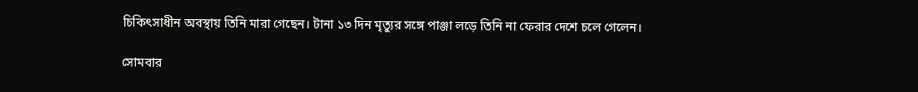চিকিৎসাধীন অবস্থায় তিনি মারা গেছেন। টানা ১৩ দিন মৃত্যুর সঙ্গে পাঞ্জা লড়ে তিনি না ফেরার দেশে চলে গেলেন।

সোমবার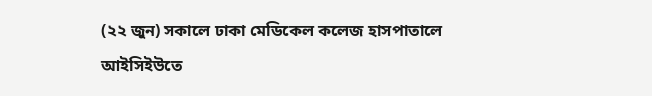(২২ জুন) সকালে ঢাকা মেডিকেল কলেজ হাসপাতালে আইসিইউতে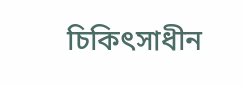চিকিৎসাধীন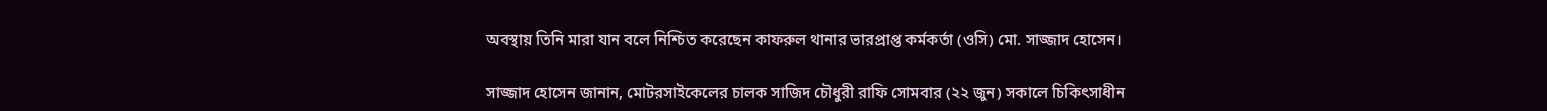অবস্থায় তিনি মারা যান বলে নিশ্চিত করেছেন কাফরুল থানার ভারপ্রাপ্ত কর্মকর্তা (ওসি) মো. সাজ্জাদ হোসেন।

সাজ্জাদ হোসেন জানান, মোটরসাইকেলের চালক সাজিদ চৌধুরী রাফি সোমবার (২২ জুন) সকালে চিকিৎসাধীন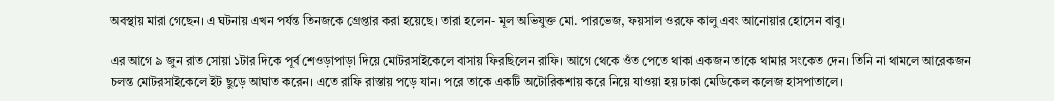অবস্থায় মারা গেছেন। এ ঘটনায় এখন পর্যন্ত তিনজকে গ্রেপ্তার করা হয়েছে। তারা হলেন- মূল অভিযুক্ত মো. পারভেজ, ফয়সাল ওরফে কালু এবং আনোয়ার হোসেন বাবু।

এর আগে ৯ জুন রাত সোয়া ১টার দিকে পূর্ব শেওড়াপাড়া দিয়ে মোটরসাইকেলে বাসায় ফিরছিলেন রাফি। আগে থেকে ওঁত পেতে থাকা একজন তাকে থামার সংকেত দেন। তিনি না থামলে আরেকজন চলন্ত মোটরসাইকেলে ইট ছুড়ে আঘাত করেন। এতে রাফি রাস্তায় পড়ে যান। পরে তাকে একটি অটোরিকশায় করে নিয়ে যাওয়া হয় ঢাকা মেডিকেল কলেজ হাসপাতালে।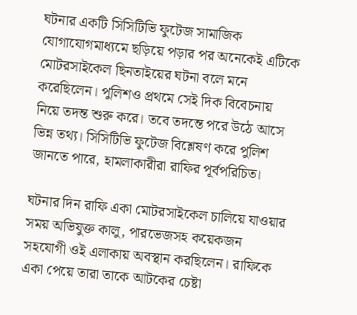ঘটনার একটি সিসিটিভি ফুটেজ সামাজিক যোগাযোগমাধ্যমে ছড়িয়ে পড়ার পর অনেকেই এটিকে মোটরসাইকেল ছিনতাইয়ের ঘটনা বলে মনে করেছিলেন। পুলিশও প্রথমে সেই দিক বিবেচনায় নিয়ে তদন্ত শুরু করে। তবে তদন্তে পরে উঠে আসে ভিন্ন তথ্য। সিসিটিভি ফুটেজ বিশ্লেষণ করে পুলিশ জানতে পারে, হামলাকারীরা রাফির পূর্বপরিচিত।

ঘটনার দিন রাফি একা মোটরসাইকেল চালিয়ে যাওয়ার সময় অভিযুক্ত কালু, পারভেজসহ কয়েকজন সহযোগী ওই এলাকায় অবস্থান করছিলেন। রাফিকে একা পেয়ে তারা তাকে আটকের চেষ্টা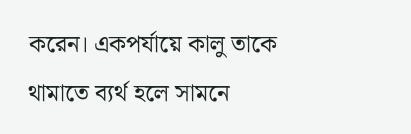করেন। একপর্যায়ে কালু তাকে থামাতে ব্যর্থ হলে সামনে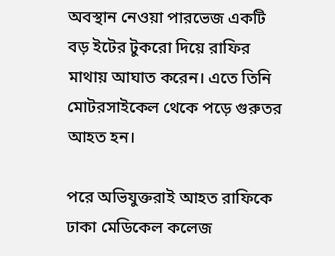অবস্থান নেওয়া পারভেজ একটি বড় ইটের টুকরো দিয়ে রাফির মাথায় আঘাত করেন। এতে তিনি মোটরসাইকেল থেকে পড়ে গুরুতর আহত হন।

পরে অভিযুক্তরাই আহত রাফিকে ঢাকা মেডিকেল কলেজ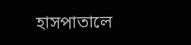হাসপাতালে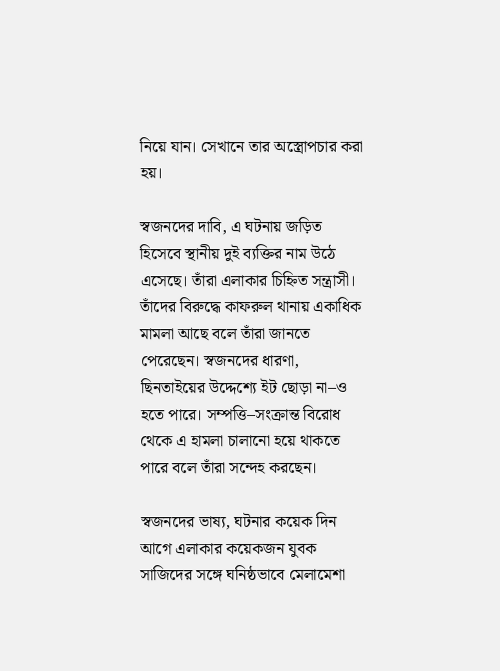নিয়ে যান। সেখানে তার অস্ত্রোপচার করা হয়।

স্বজনদের দাবি, এ ঘটনায় জড়িত হিসেবে স্থানীয় দুই ব্যক্তির নাম উঠে এসেছে। তাঁরা এলাকার চিহ্নিত সন্ত্রাসী। তাঁদের বিরুদ্ধে কাফরুল থানায় একাধিক মামলা আছে বলে তাঁরা জানতে পেরেছেন। স্বজনদের ধারণা, ছিনতাইয়ের উদ্দেশ্যে ইট ছোড়া না–ও হতে পারে। সম্পত্তি–সংক্রান্ত বিরোধ থেকে এ হামলা চালানো হয়ে থাকতে পারে বলে তাঁরা সন্দেহ করছেন।

স্বজনদের ভাষ্য, ঘটনার কয়েক দিন আগে এলাকার কয়েকজন যুবক সাজিদের সঙ্গে ঘনিষ্ঠভাবে মেলামেশা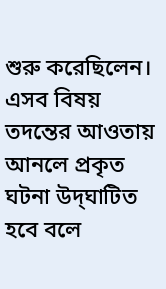শুরু করেছিলেন। এসব বিষয় তদন্তের আওতায় আনলে প্রকৃত ঘটনা উদ্‌ঘাটিত হবে বলে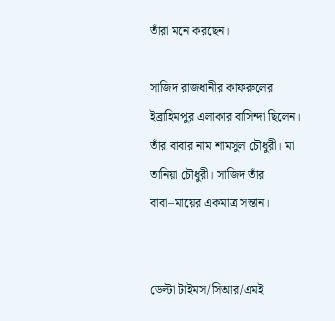তাঁরা মনে করছেন।

সাজিদ রাজধানীর কাফরুলের ইব্রাহিমপুর এলাকার বাসিন্দা ছিলেন। তাঁর বাবার নাম শামসুল চৌধুরী। মা তানিয়া চৌধুরী। সাজিদ তাঁর বাবা–মায়ের একমাত্র সন্তান।


ডেল্টা টাইমস/সিআর/এমই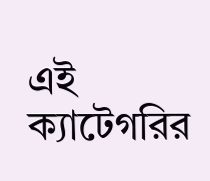এই ক্যাটেগরির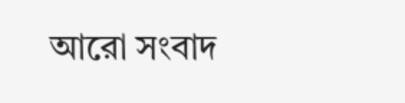আরো সংবাদ